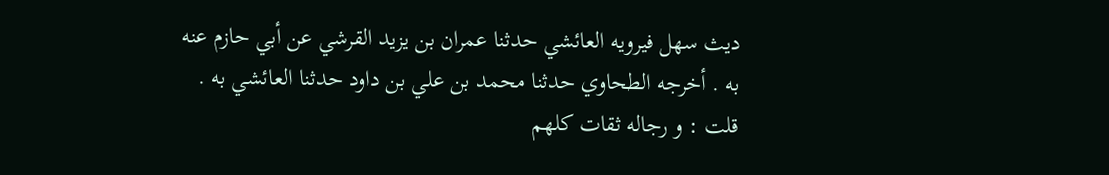ديث سهل فيرويه العائشي حدثنا عمران بن يزيد القرشي عن أبي حازم عنه
به . أخرجه الطحاوي حدثنا محمد بن علي بن داود حدثنا العائشي به .
قلت : و رجاله ثقات كلهم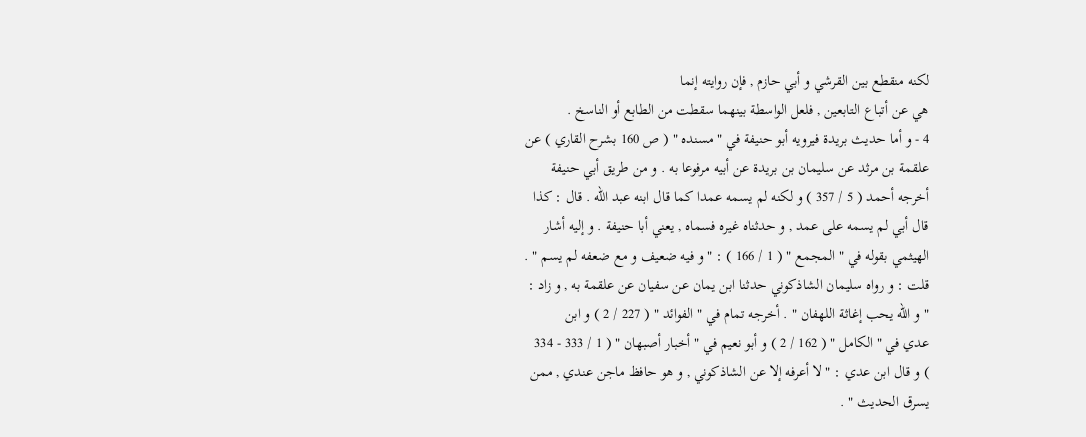لكنه منقطع بين القرشي و أبي حازم , فإن روايته إنما
هي عن أتباع التابعين , فلعل الواسطة بينهما سقطت من الطابع أو الناسخ .
4 - و أما حديث بريدة فيرويه أبو حنيفة في " مسنده " ( ص 160 بشرح القاري ) عن
علقمة بن مرثد عن سليمان بن بريدة عن أبيه مرفوعا به . و من طريق أبي حنيفة
أخرجه أحمد ( 5 / 357 ) و لكنه لم يسمه عمدا كما قال ابنه عبد الله . قال : كذا
قال أبي لم يسمه على عمد , و حدثناه غيره فسماه , يعني أبا حنيفة . و إليه أشار
الهيثمي بقوله في " المجمع " ( 1 / 166 ) : " و فيه ضعيف و مع ضعفه لم يسم " .
قلت : و رواه سليمان الشاذكوني حدثنا ابن يمان عن سفيان عن علقمة به , و زاد :
" و الله يحب إغاثة اللهفان " . أخرجه تمام في " الفوائد " ( 227 / 2 ) و ابن
عدي في " الكامل " ( 162 / 2 ) و أبو نعيم في " أخبار أصبهان " ( 1 / 333 - 334
) و قال ابن عدي : " لا أعرفه إلا عن الشاذكوني , و هو حافظ ماجن عندي , ممن
يسرق الحديث " .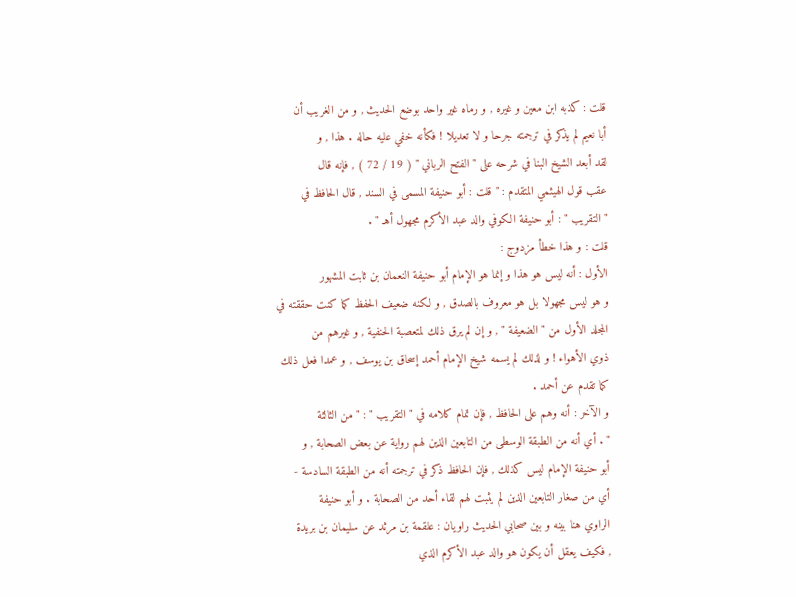قلت : كذبه ابن معين و غيره , و رماه غير واحد بوضع الحديث , و من الغريب أن
أبا نعيم لم يذكر في ترجمته جرحا و لا تعديلا ! فكأنه خفي عليه حاله . هذا , و
لقد أبعد الشيخ البنا في شرحه على " الفتح الرباني " ( 19 / 72 ) , فإنه قال
عقب قول الهيثمي المتقدم : " قلت : أبو حنيفة المسمى في السند , قال الحافظ في
" التقريب " : أبو حنيفة الكوفي والد عبد الأكرم مجهول أهـ " .
قلت : و هذا خطأ مزدوج :
الأول : أنه ليس هو هذا و إنما هو الإمام أبو حنيفة النعمان بن ثابت المشهور
و هو ليس مجهولا بل هو معروف بالصدق , و لكنه ضعيف الحفظ كما كنت حققته في
المجلد الأول من " الضعيفة " , و إن لم يرق ذلك لمتعصبة الحنفية , و غيرهم من
ذوي الأهواء ! و لذلك لم يسمه شيخ الإمام أحمد إسحاق بن يوسف , و عمدا فعل ذلك
كما تقدم عن أحمد .
و الآخر : أنه وهم على الحافظ , فإن تمام كلامه في " التقريب " : " من الثالثة
" . أي أنه من الطبقة الوسطى من التابعين الذين لهم رواية عن بعض الصحابة , و
أبو حنيفة الإمام ليس كذلك , فإن الحافظ ذكر في ترجمته أنه من الطبقة السادسة -
أي من صغار التابعين الذين لم يثبت لهم لقاء أحد من الصحابة . و أبو حنيفة
الراوي هنا بينه و بين صحابي الحديث راويان : علقمة بن مرثد عن سليمان بن بريدة
, فكيف يعقل أن يكون هو والد عبد الأكرم الذي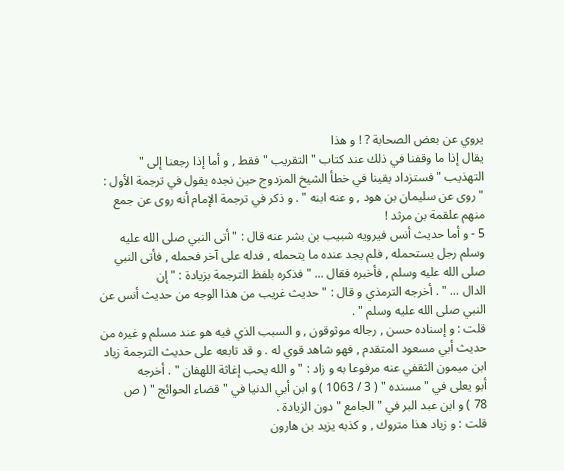يروي عن بعض الصحابة ? ! و هذا
يقال إذا ما وقفنا في ذلك عند كتاب " التقريب " فقط , و أما إذا رجعنا إلى "
التهذيب " فستزداد يقينا في خطأ الشيخ المزدوج حين نجده يقول في ترجمة الأول :
" روى عن سليمان بن هود , و عنه ابنه " . و ذكر في ترجمة الإمام أنه روى عن جمع
منهم علقمة بن مرثد !
5 - و أما حديث أنس فيرويه شبيب بن بشر عنه قال : " أتى النبي صلى الله عليه
وسلم رجل يستحمله , فلم يجد عنده ما يتحمله , فدله على آخر فحمله , فأتى النبي
صلى الله عليه وسلم , فأخبره فقال ... " فذكره بلفظ الترجمة بزيادة : " إن
الدال ... " . أخرجه الترمذي و قال : " حديث غريب من هذا الوجه من حديث أنس عن
النبي صلى الله عليه وسلم " .
قلت : و إسناده حسن , رجاله موثوقون , و السبب الذي فيه هو عند مسلم و غيره من
حديث أبي مسعود المتقدم , فهو شاهد قوي له . و قد تابعه على حديث الترجمة زياد
ابن ميمون الثقفي عنه مرفوعا به و زاد : " و الله يحب إغاثة اللهفان " . أخرجه
أبو يعلى في " مسنده " ( 3 / 1063 ) و ابن أبي الدنيا في " قضاء الحوائج " ( ص
78 ) و ابن عبد البر في " الجامع " دون الزيادة .
قلت : و زياد هذا متروك , و كذبه يزيد بن هارون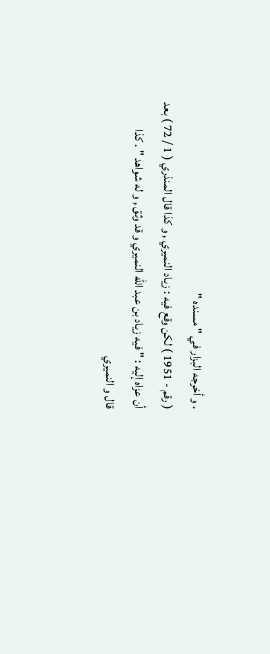. و أخرجه البزار في " مسنده "
( رقم - 1951 ) لكن وقع فيه : زياد النميري , و كذا قال المنذري ( 1 / 72 ) بعد
أن عزاه إليه : " فيه زياد بن عبد الله النميري و قد وثق , و له شواهد " . كذا
قال و النميري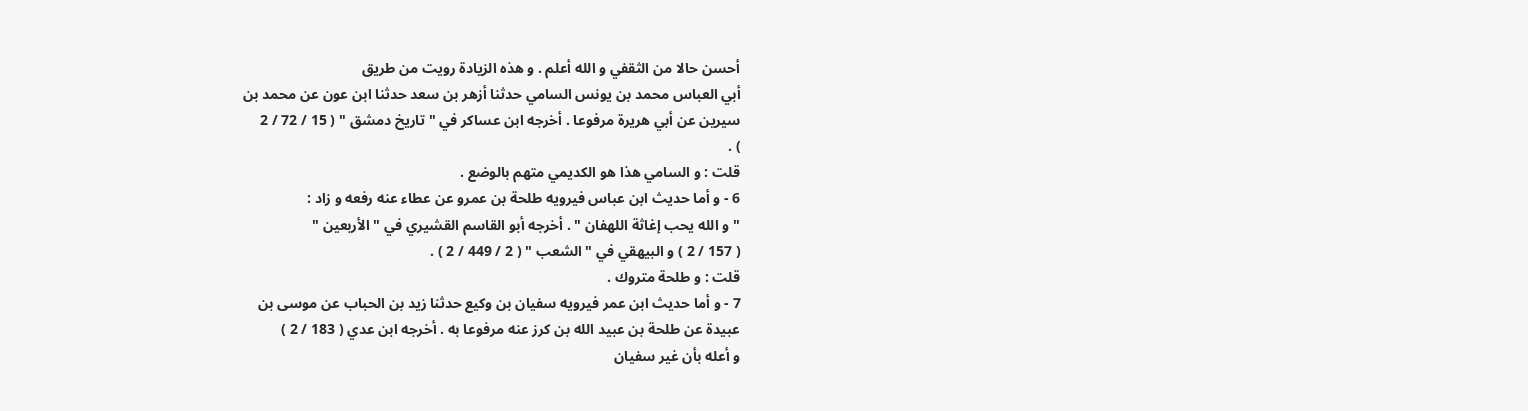أحسن حالا من الثقفي و الله أعلم . و هذه الزيادة رويت من طريق
أبي العباس محمد بن يونس السامي حدثنا أزهر بن سعد حدثنا ابن عون عن محمد بن
سيرين عن أبي هريرة مرفوعا . أخرجه ابن عساكر في " تاريخ دمشق " ( 15 / 72 / 2
) .
قلت : و السامي هذا هو الكديمي متهم بالوضع .
6 - و أما حديث ابن عباس فيرويه طلحة بن عمرو عن عطاء عنه رفعه و زاد :
" و الله يحب إغاثة اللهفان " . أخرجه أبو القاسم القشيري في " الأربعين "
( 157 / 2 ) و البيهقي في " الشعب " ( 2 / 449 / 2 ) .
قلت : و طلحة متروك .
7 - و أما حديث ابن عمر فيرويه سفيان بن وكيع حدثنا زيد بن الحباب عن موسى بن
عبيدة عن طلحة بن عبيد الله بن كرز عنه مرفوعا به . أخرجه ابن عدي ( 183 / 2 )
و أعله بأن غير سفيان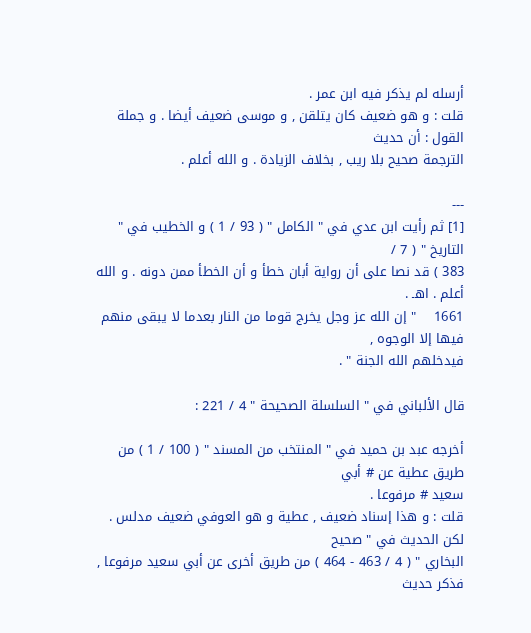أرسله لم يذكر فيه ابن عمر .
قلت : و هو ضعيف كان يتلقن , و موسى ضعيف أيضا . و جملة القول : أن حديث
الترجمة صحيح بلا ريب , بخلاف الزيادة . و الله أعلم .

---
[1] ثم رأيت ابن عدي في " الكامل " ( 93 / 1 ) و الخطيب في " التاريخ " ( 7 /
383 ) قد نصا على أن رواية أبان خطأ و أن الخطأ ممن دونه . و الله أعلم . اهـ .
1661    " إن الله عز وجل يخرج قوما من النار بعدما لا يبقى منهم فيها إلا الوجوه ,
فيدخلهم الله الجنة " .

قال الألباني في " السلسلة الصحيحة " 4 / 221 :

أخرجه عبد بن حميد في " المنتخب من المسند " ( 100 / 1 ) من طريق عطية عن # أبي
سعيد # مرفوعا .
قلت : و هذا إسناد ضعيف , عطية و هو العوفي ضعيف مدلس . لكن الحديث في " صحيح
البخاري " ( 4 / 463 - 464 ) من طريق أخرى عن أبي سعيد مرفوعا , فذكر حديث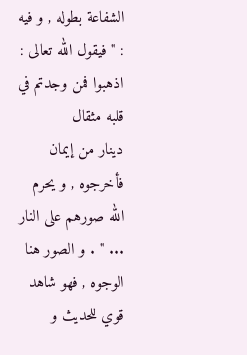الشفاعة بطوله , و فيه : " فيقول الله تعالى : اذهبوا فمن وجدتم في قلبه مثقال
دينار من إيمان فأخرجوه , و يحرم الله صورهم على النار ... " . و الصور هنا
الوجوه , فهو شاهد قوي للحديث و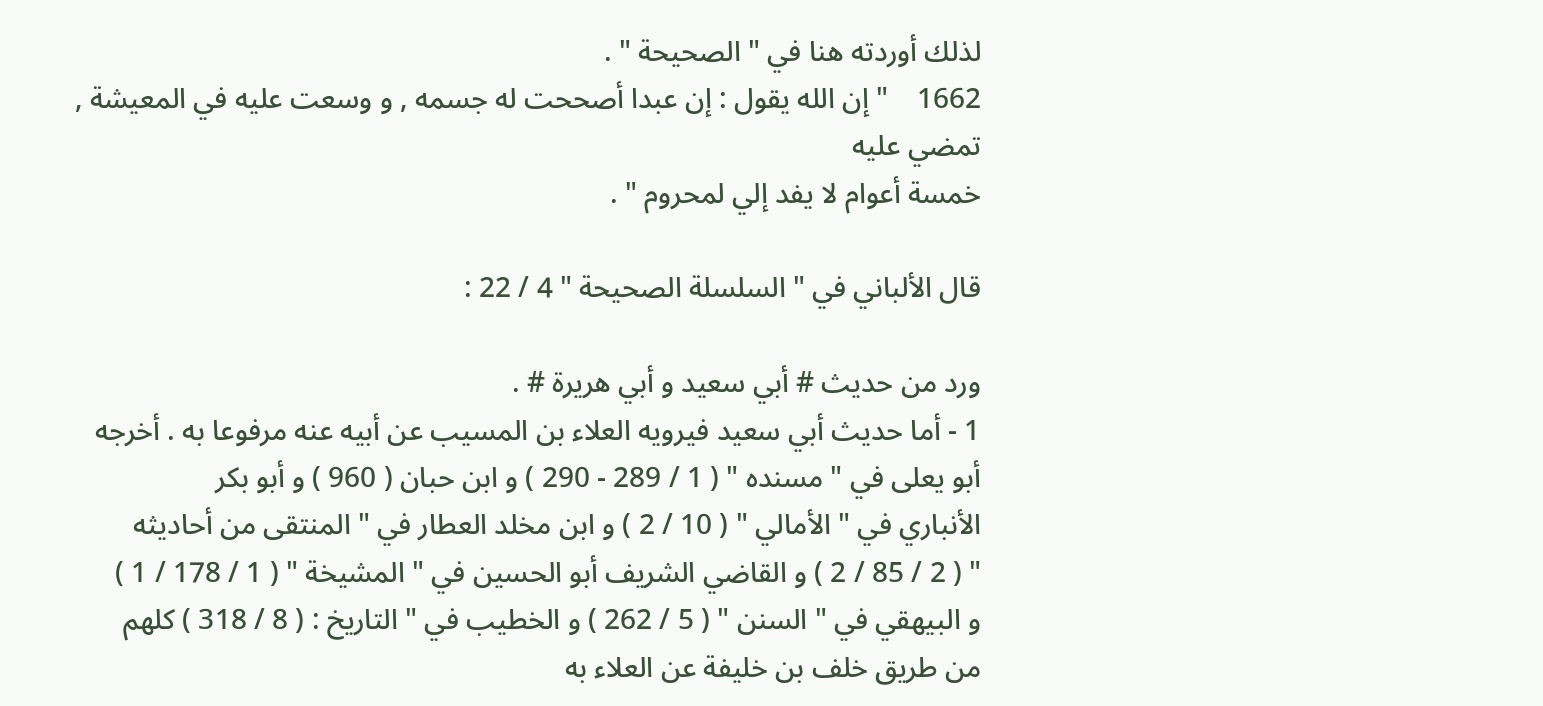لذلك أوردته هنا في " الصحيحة " .
1662    " إن الله يقول : إن عبدا أصححت له جسمه , و وسعت عليه في المعيشة , تمضي عليه
خمسة أعوام لا يفد إلي لمحروم " .

قال الألباني في " السلسلة الصحيحة " 4 / 22 :

ورد من حديث # أبي سعيد و أبي هريرة # .
1 - أما حديث أبي سعيد فيرويه العلاء بن المسيب عن أبيه عنه مرفوعا به . أخرجه
أبو يعلى في " مسنده " ( 1 / 289 - 290 ) و ابن حبان ( 960 ) و أبو بكر
الأنباري في " الأمالي " ( 10 / 2 ) و ابن مخلد العطار في " المنتقى من أحاديثه
" ( 2 / 85 / 2 ) و القاضي الشريف أبو الحسين في " المشيخة " ( 1 / 178 / 1 )
و البيهقي في " السنن " ( 5 / 262 ) و الخطيب في " التاريخ : ( 8 / 318 ) كلهم
من طريق خلف بن خليفة عن العلاء به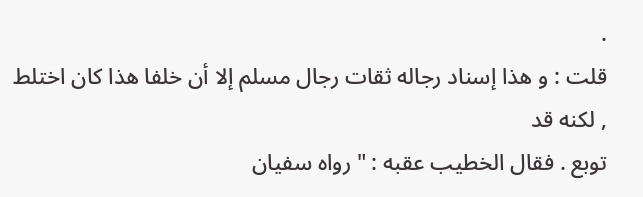.
قلت : و هذا إسناد رجاله ثقات رجال مسلم إلا أن خلفا هذا كان اختلط , لكنه قد
توبع . فقال الخطيب عقبه : " رواه سفيان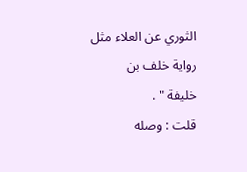الثوري عن العلاء مثل رواية خلف بن
خليفة " .
قلت : وصله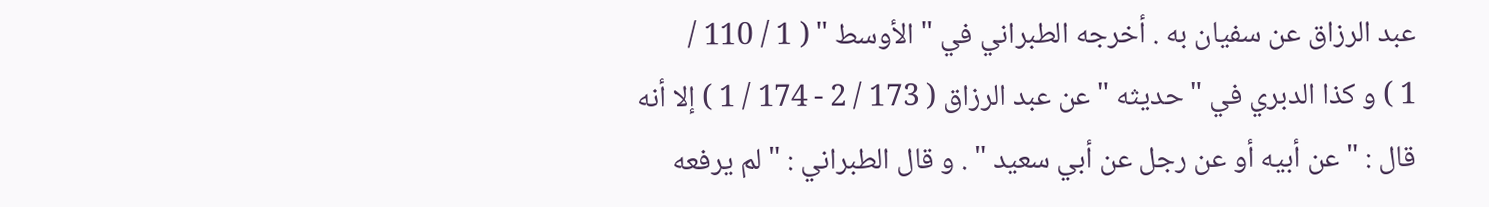عبد الرزاق عن سفيان به . أخرجه الطبراني في " الأوسط " ( 1 / 110 /
1 ) و كذا الدبري في " حديثه " عن عبد الرزاق ( 173 / 2 - 174 / 1 ) إلا أنه
قال : " عن أبيه أو عن رجل عن أبي سعيد " . و قال الطبراني : " لم يرفعه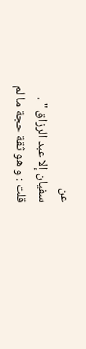عن
سفيان إلا عبد الرزاق " .
قلت : و هو ثقة حجة ما لم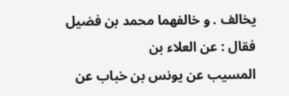يخالف . و خالفهما محمد بن فضيل فقال : عن العلاء بن
المسيب عن يونس بن خباب عن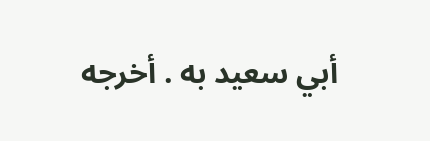أبي سعيد به . أخرجه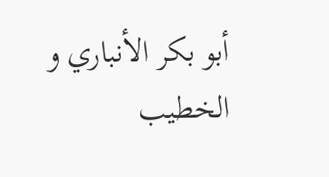أبو بكر الأنباري و الخطيب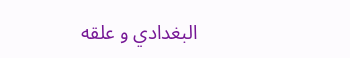البغدادي و علقه